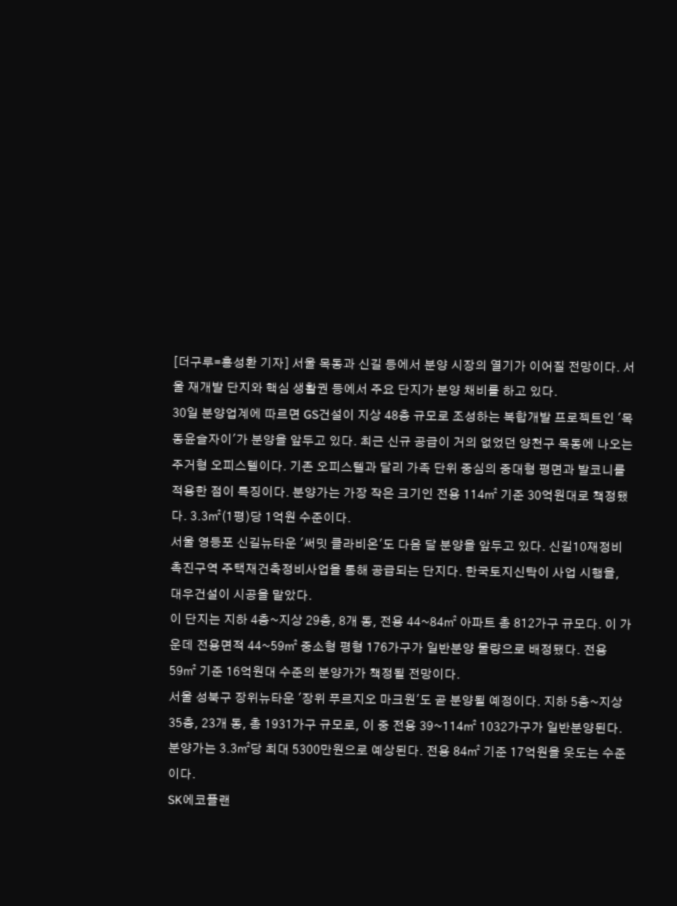[더구루=홍성환 기자] 서울 목동과 신길 등에서 분양 시장의 열기가 이어질 전망이다. 서울 재개발 단지와 핵심 생활권 등에서 주요 단지가 분양 채비를 하고 있다.
30일 분양업계에 따르면 GS건설이 지상 48층 규모로 조성하는 복합개발 프로젝트인 '목동윤슬자이'가 분양을 앞두고 있다. 최근 신규 공급이 거의 없었던 양천구 목동에 나오는 주거형 오피스텔이다. 기존 오피스텔과 달리 가족 단위 중심의 중대형 평면과 발코니를 적용한 점이 특징이다. 분양가는 가장 작은 크기인 전용 114㎡ 기준 30억원대로 책정됐다. 3.3㎡(1평)당 1억원 수준이다.
서울 영등포 신길뉴타운 '써밋 클라비온'도 다음 달 분양을 앞두고 있다. 신길10재정비촉진구역 주택재건축정비사업을 통해 공급되는 단지다. 한국토지신탁이 사업 시행을, 대우건설이 시공을 맡았다.
이 단지는 지하 4층~지상 29층, 8개 동, 전용 44~84㎡ 아파트 총 812가구 규모다. 이 가운데 전용면적 44~59㎡ 중소형 평형 176가구가 일반분양 물량으로 배정됐다. 전용 59㎡ 기준 16억원대 수준의 분양가가 책정될 전망이다.
서울 성북구 장위뉴타운 '장위 푸르지오 마크원'도 곧 분양될 예정이다. 지하 5층~지상 35층, 23개 동, 총 1931가구 규모로, 이 중 전용 39~114㎡ 1032가구가 일반분양된다. 분양가는 3.3㎡당 최대 5300만원으로 예상된다. 전용 84㎡ 기준 17억원을 웃도는 수준이다.
SK에코플랜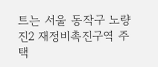트는 서울 동작구 노량진2 재정비촉진구역 주택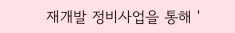재개발 정비사업을 통해 '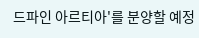드파인 아르티아'를 분양할 예정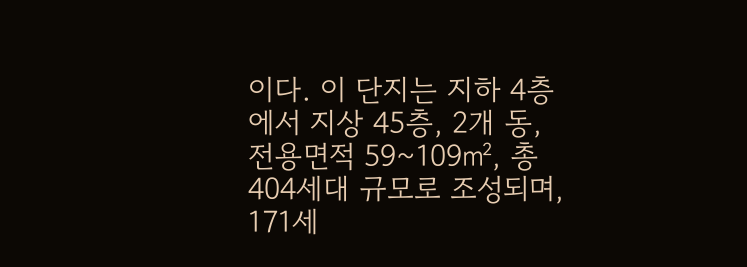이다. 이 단지는 지하 4층에서 지상 45층, 2개 동, 전용면적 59~109㎡, 총 404세대 규모로 조성되며, 171세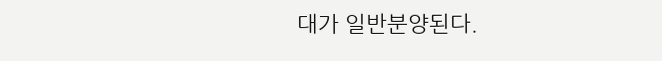대가 일반분양된다.